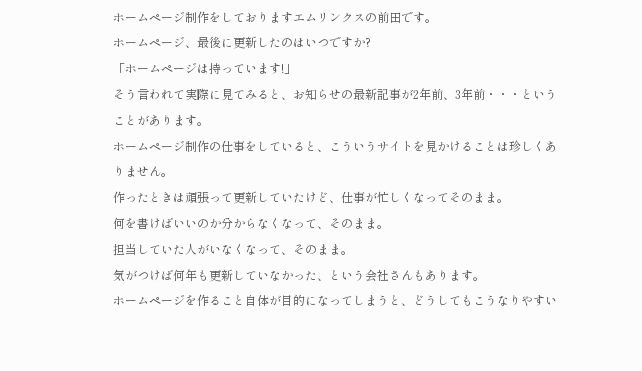ホームページ制作をしておりますエムリンクスの前田です。
ホームページ、最後に更新したのはいつですか?
「ホームページは持っています!」
そう言われて実際に見てみると、お知らせの最新記事が2年前、3年前・・・ということがあります。
ホームページ制作の仕事をしていると、こういうサイトを見かけることは珍しくありません。
作ったときは頑張って更新していたけど、仕事が忙しくなってそのまま。
何を書けばいいのか分からなくなって、そのまま。
担当していた人がいなくなって、そのまま。
気がつけば何年も更新していなかった、という会社さんもあります。
ホームページを作ること自体が目的になってしまうと、どうしてもこうなりやすい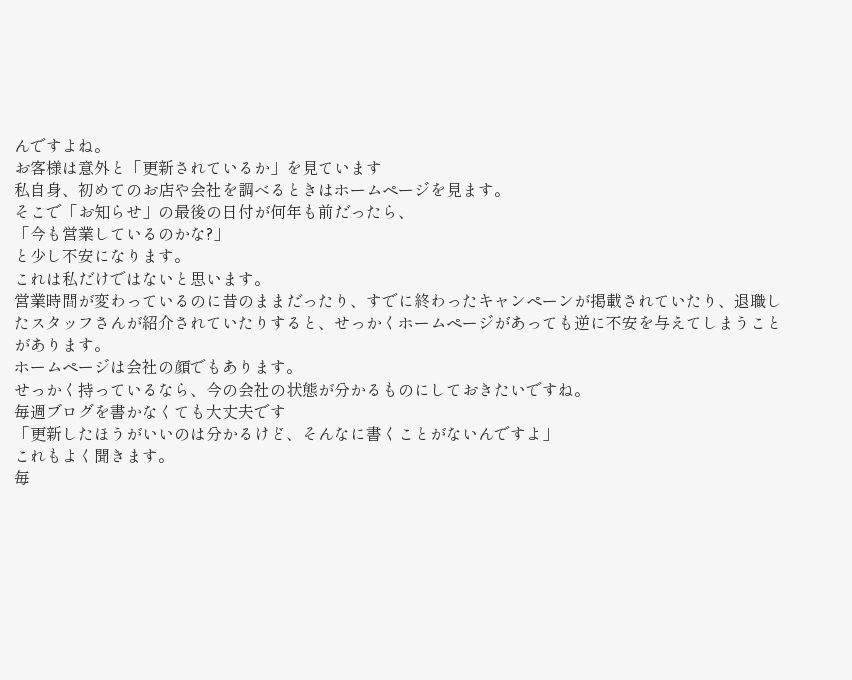んですよね。
お客様は意外と「更新されているか」を見ています
私自身、初めてのお店や会社を調べるときはホームページを見ます。
そこで「お知らせ」の最後の日付が何年も前だったら、
「今も営業しているのかな?」
と少し不安になります。
これは私だけではないと思います。
営業時間が変わっているのに昔のままだったり、すでに終わったキャンペーンが掲載されていたり、退職したスタッフさんが紹介されていたりすると、せっかくホームページがあっても逆に不安を与えてしまうことがあります。
ホームページは会社の顔でもあります。
せっかく持っているなら、今の会社の状態が分かるものにしておきたいですね。
毎週ブログを書かなくても大丈夫です
「更新したほうがいいのは分かるけど、そんなに書くことがないんですよ」
これもよく聞きます。
毎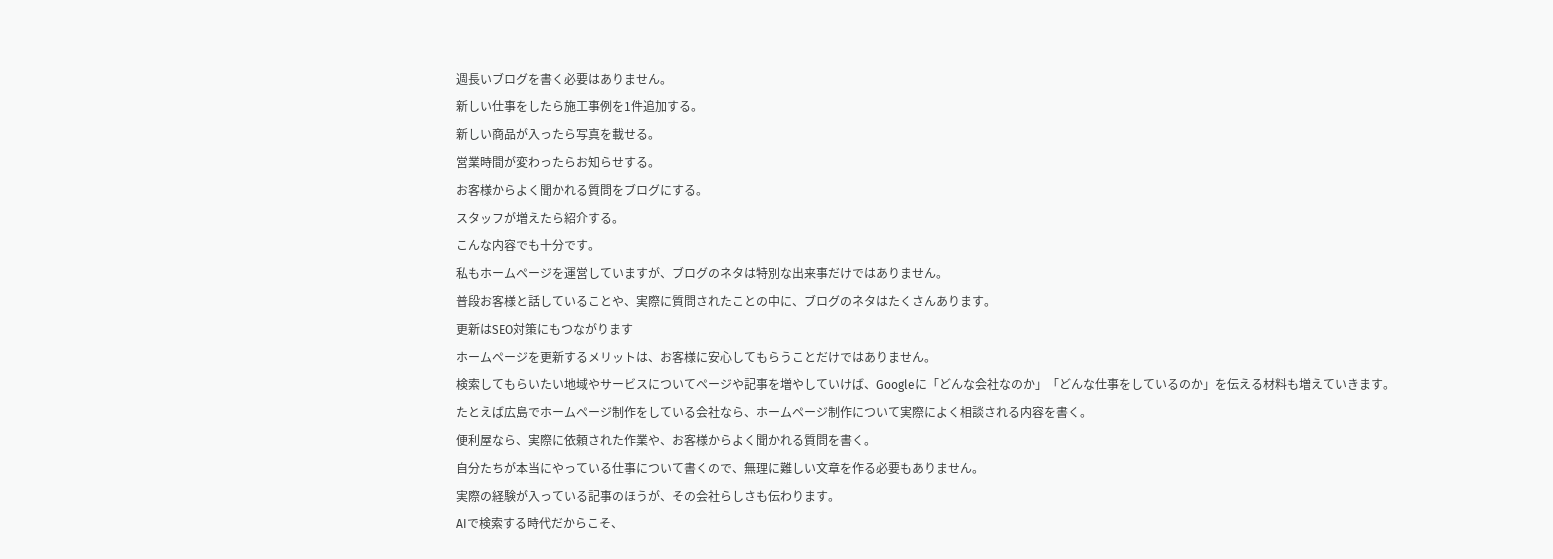週長いブログを書く必要はありません。
新しい仕事をしたら施工事例を1件追加する。
新しい商品が入ったら写真を載せる。
営業時間が変わったらお知らせする。
お客様からよく聞かれる質問をブログにする。
スタッフが増えたら紹介する。
こんな内容でも十分です。
私もホームページを運営していますが、ブログのネタは特別な出来事だけではありません。
普段お客様と話していることや、実際に質問されたことの中に、ブログのネタはたくさんあります。
更新はSEO対策にもつながります
ホームページを更新するメリットは、お客様に安心してもらうことだけではありません。
検索してもらいたい地域やサービスについてページや記事を増やしていけば、Googleに「どんな会社なのか」「どんな仕事をしているのか」を伝える材料も増えていきます。
たとえば広島でホームページ制作をしている会社なら、ホームページ制作について実際によく相談される内容を書く。
便利屋なら、実際に依頼された作業や、お客様からよく聞かれる質問を書く。
自分たちが本当にやっている仕事について書くので、無理に難しい文章を作る必要もありません。
実際の経験が入っている記事のほうが、その会社らしさも伝わります。
AIで検索する時代だからこそ、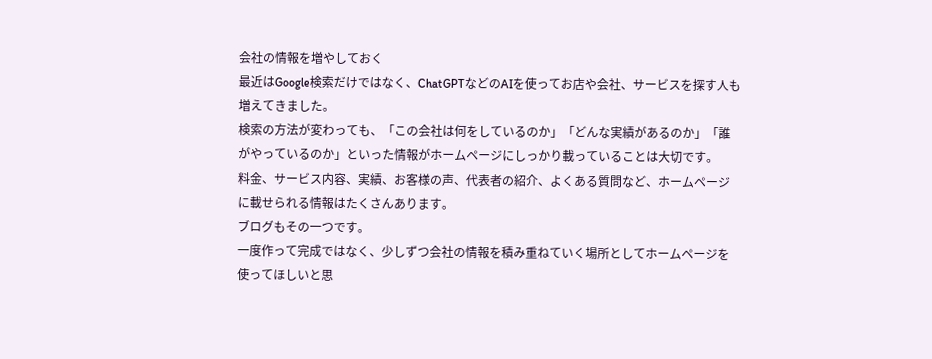会社の情報を増やしておく
最近はGoogle検索だけではなく、ChatGPTなどのAIを使ってお店や会社、サービスを探す人も増えてきました。
検索の方法が変わっても、「この会社は何をしているのか」「どんな実績があるのか」「誰がやっているのか」といった情報がホームページにしっかり載っていることは大切です。
料金、サービス内容、実績、お客様の声、代表者の紹介、よくある質問など、ホームページに載せられる情報はたくさんあります。
ブログもその一つです。
一度作って完成ではなく、少しずつ会社の情報を積み重ねていく場所としてホームページを使ってほしいと思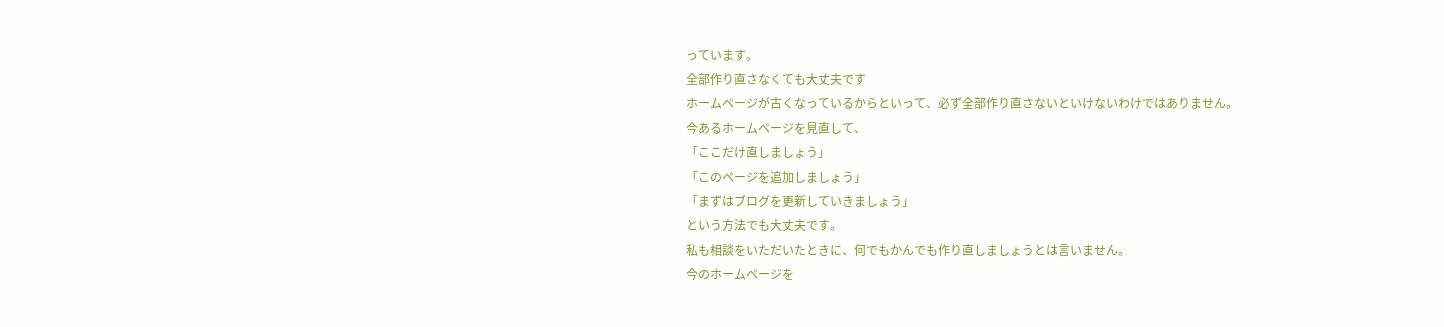っています。
全部作り直さなくても大丈夫です
ホームページが古くなっているからといって、必ず全部作り直さないといけないわけではありません。
今あるホームページを見直して、
「ここだけ直しましょう」
「このページを追加しましょう」
「まずはブログを更新していきましょう」
という方法でも大丈夫です。
私も相談をいただいたときに、何でもかんでも作り直しましょうとは言いません。
今のホームページを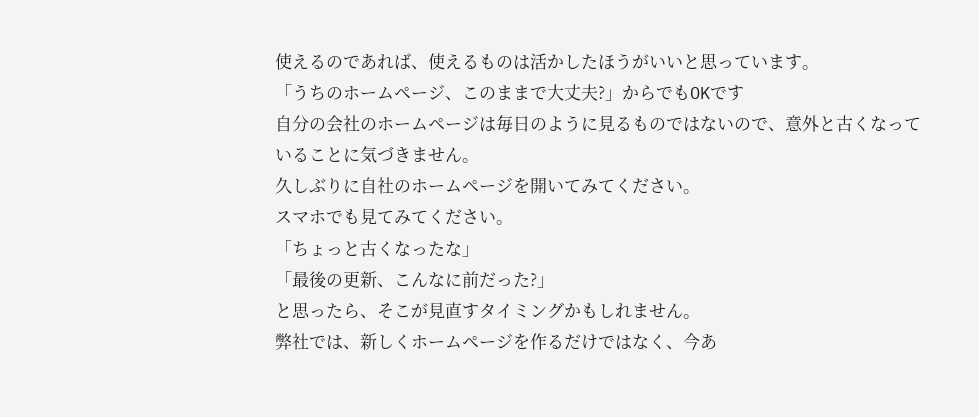使えるのであれば、使えるものは活かしたほうがいいと思っています。
「うちのホームページ、このままで大丈夫?」からでもOKです
自分の会社のホームページは毎日のように見るものではないので、意外と古くなっていることに気づきません。
久しぶりに自社のホームページを開いてみてください。
スマホでも見てみてください。
「ちょっと古くなったな」
「最後の更新、こんなに前だった?」
と思ったら、そこが見直すタイミングかもしれません。
弊社では、新しくホームページを作るだけではなく、今あ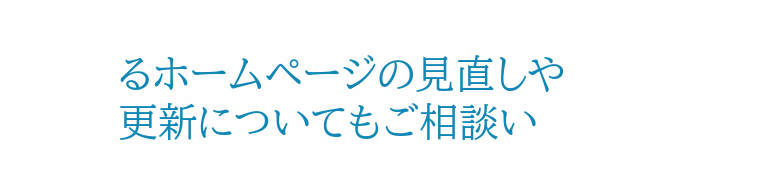るホームページの見直しや更新についてもご相談い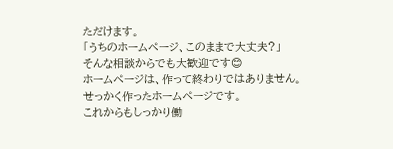ただけます。
「うちのホームページ、このままで大丈夫?」
そんな相談からでも大歓迎です😊
ホームページは、作って終わりではありません。
せっかく作ったホームページです。
これからもしっかり働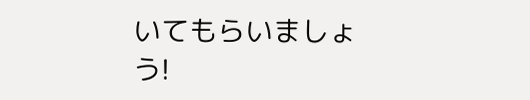いてもらいましょう!